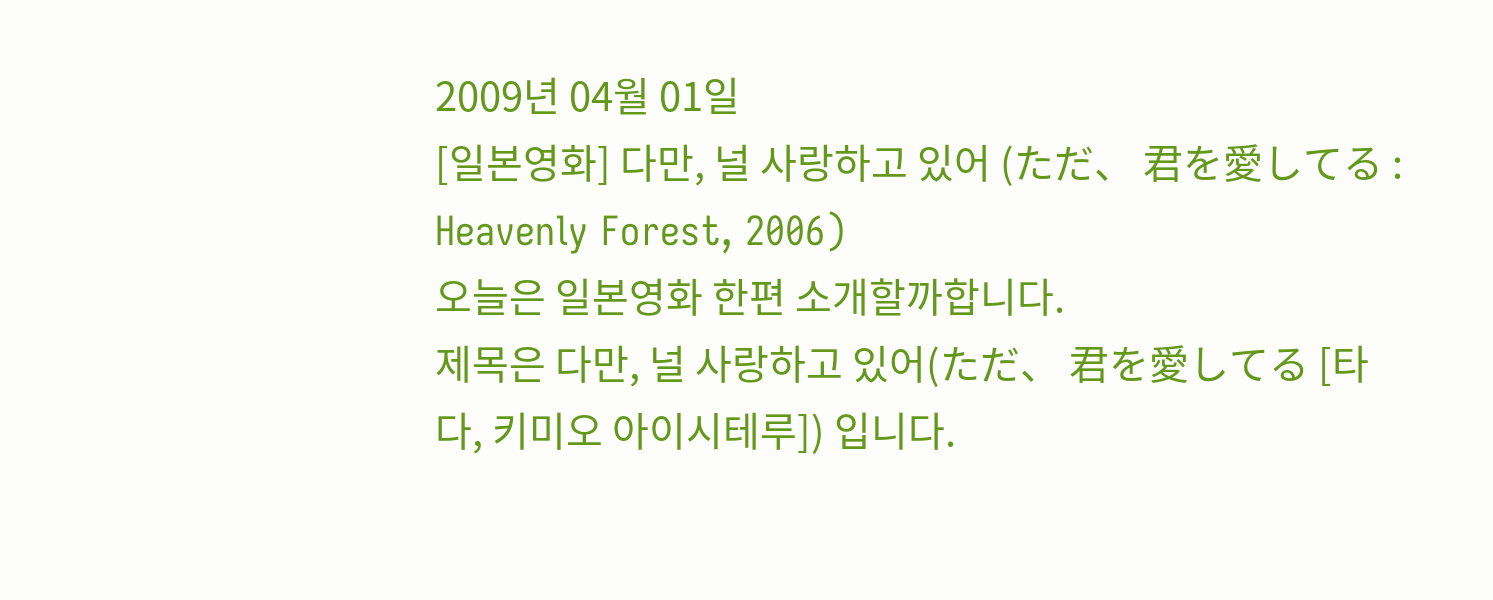2009년 04월 01일
[일본영화] 다만, 널 사랑하고 있어 (ただ、 君を愛してる : Heavenly Forest, 2006)
오늘은 일본영화 한편 소개할까합니다.
제목은 다만, 널 사랑하고 있어(ただ、 君を愛してる [타다, 키미오 아이시테루]) 입니다.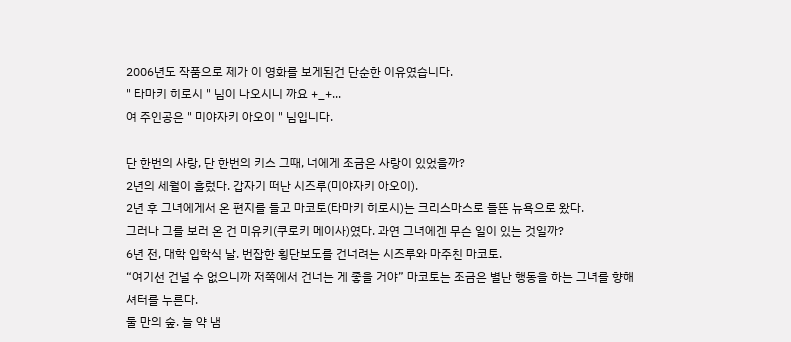2006년도 작품으로 제가 이 영화를 보게된건 단순한 이유였습니다.
" 타마키 히로시 " 님이 나오시니 까요 +_+...
여 주인공은 " 미야자키 아오이 " 님입니다.

단 한번의 사랑, 단 한번의 키스 그때, 너에게 조금은 사랑이 있었을까?
2년의 세월이 흘렀다. 갑자기 떠난 시즈루(미야자키 아오이).
2년 후 그녀에게서 온 편지를 들고 마코토(타마키 히로시)는 크리스마스로 들뜬 뉴욕으로 왔다.
그러나 그를 보러 온 건 미유키(쿠로키 메이사)였다. 과연 그녀에겐 무슨 일이 있는 것일까?
6년 전, 대학 입학식 날. 번잡한 횡단보도를 건너려는 시즈루와 마주친 마코토.
“여기선 건널 수 없으니까 저쪽에서 건너는 게 좋을 거야” 마코토는 조금은 별난 행동을 하는 그녀를 향해 셔터를 누른다.
둘 만의 숲. 늘 약 냄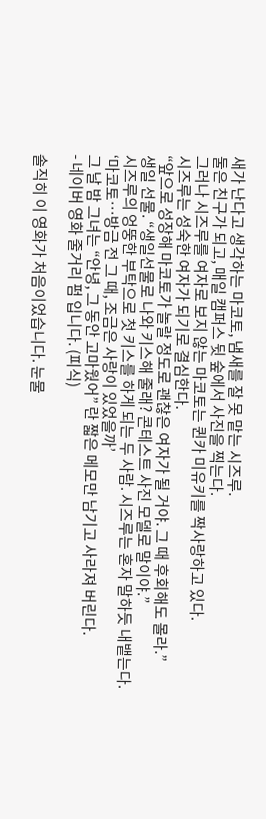새가 난다고 생각하는 마코토, 냄새를 잘 못 맡는 시즈루.
둘은 친구가 되고, 매일 캠퍼스 뒷 숲에서 사진을 찍는다.
그러나 시즈루를 여자로 보지 않는 마코토는 퀸카 미유키를 짝사랑하고 있다.
시즈루는 성숙한 여자가 되기로 결심한다.
“앞으로 성장해 마코토가 놀랄 정도로 괜찮은 여자가 될 거야. 그 때 후회해도 몰라.”
생일 선물. “생일선물로 나와 키스해 줄래? 콘테스트 사진 모델로 말이야.”
시즈루의 엉뚱한 부탁으로 첫 키스를 하게 되는 두 사람. 시즈루는 혼자 말하듯 내뱉는다.
‘마코토…방금 전 그 때, 조금은 사랑이 있었을까’
그 날 밤 그녀는 “안녕, 그 동안 고마웠어” 란 짧은 메모만 남기고 사라져 버린다.
- 네이버 영화 줄거리 펌 입니다. (피식)

솔직히 이 영화가 처음이었습니다. 눈물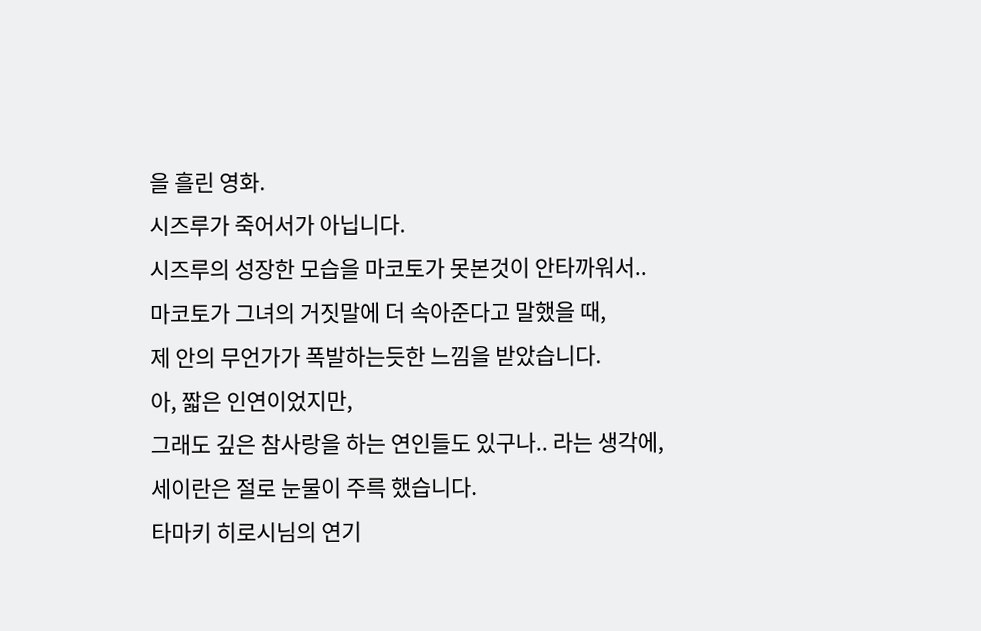을 흘린 영화.
시즈루가 죽어서가 아닙니다.
시즈루의 성장한 모습을 마코토가 못본것이 안타까워서..
마코토가 그녀의 거짓말에 더 속아준다고 말했을 때,
제 안의 무언가가 폭발하는듯한 느낌을 받았습니다.
아, 짧은 인연이었지만,
그래도 깊은 참사랑을 하는 연인들도 있구나.. 라는 생각에,
세이란은 절로 눈물이 주륵 했습니다.
타마키 히로시님의 연기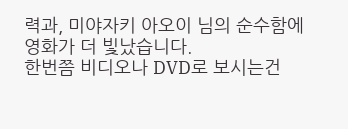력과, 미야자키 아오이 님의 순수함에
영화가 더 빛났습니다.
한번쯤 비디오나 DVD로 보시는건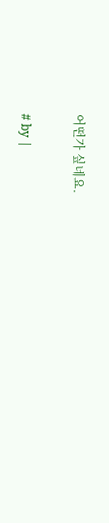어떤가 싶네요.

# by |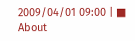2009/04/01 09:00 | ■ About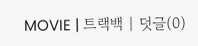MOVIE | 트랙백 | 덧글(0)